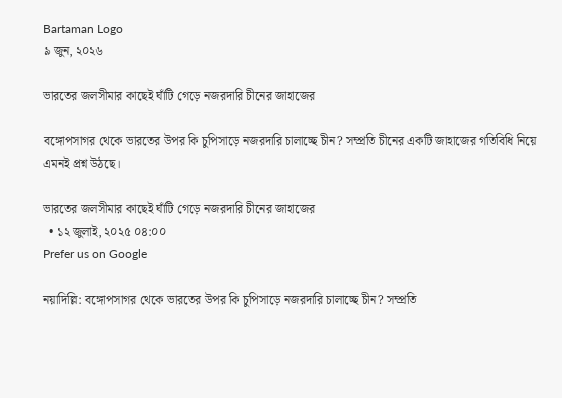Bartaman Logo
৯ জুন, ২০২৬

ভারতের জলসীমার কাছেই ঘাঁটি গেড়ে নজরদারি চীনের জাহাজের

বঙ্গোপসাগর থেকে ভারতের উপর কি চুপিসাড়ে নজরদারি চালাচ্ছে চীন? সম্প্রতি চীনের একটি জাহাজের গতিবিধি নিয়ে এমনই প্রশ্ন উঠছে।

ভারতের জলসীমার কাছেই ঘাঁটি গেড়ে নজরদারি চীনের জাহাজের
  • ১২ জুলাই, ২০২৫ ০৪:০০
Prefer us on Google

নয়াদিল্লি: বঙ্গোপসাগর থেকে ভারতের উপর কি চুপিসাড়ে নজরদারি চালাচ্ছে চীন? সম্প্রতি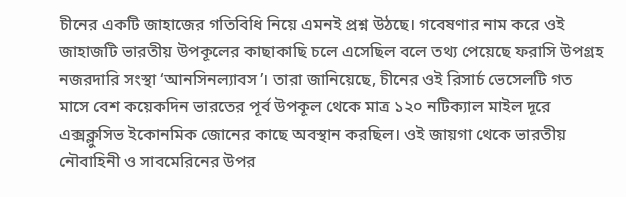চীনের একটি জাহাজের গতিবিধি নিয়ে এমনই প্রশ্ন উঠছে। গবেষণার নাম করে ওই জাহাজটি ভারতীয় উপকূলের কাছাকাছি চলে এসেছিল বলে তথ্য পেয়েছে ফরাসি উপগ্রহ নজরদারি সংস্থা ‘আনসিনল্যাবস’। তারা জানিয়েছে, চীনের ওই রিসার্চ ভেসেলটি গত মাসে বেশ কয়েকদিন ভারতের পূর্ব উপকূল থেকে মাত্র ১২০ নটিক্যাল মাইল দূরে এক্সক্লুসিভ ইকোনমিক জোনের কাছে অবস্থান করছিল। ওই জায়গা থেকে ভারতীয় নৌবাহিনী ও সাবমেরিনের উপর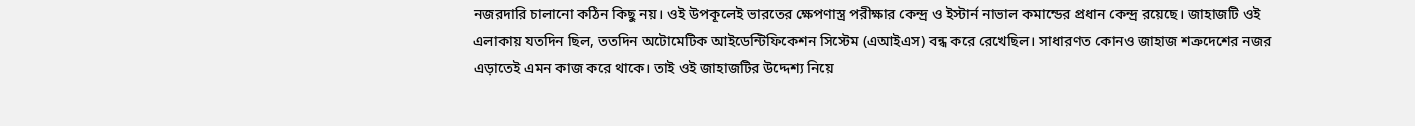নজরদারি চালানো কঠিন কিছু নয়। ওই উপকূলেই ভারতের ক্ষেপণাস্ত্র পরীক্ষার কেন্দ্র ও ইস্টার্ন নাভাল কমান্ডের প্রধান কেন্দ্র রয়েছে। জাহাজটি ওই এলাকায় যতদিন ছিল, ততদিন অটোমেটিক আইডেন্টিফিকেশন সিস্টেম (এআইএস) বন্ধ করে রেখেছিল। সাধারণত কোনও জাহাজ শত্রুদেশের নজর এড়াতেই এমন কাজ করে থাকে। তাই ওই জাহাজটির উদ্দেশ্য নিয়ে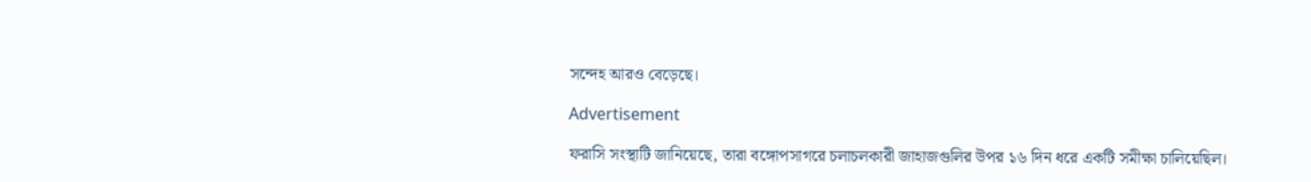সন্দেহ আরও বেড়েছে।

Advertisement

ফরাসি সংস্থাটি জানিয়েছে, তারা বঙ্গোপসাগরে চলাচলকারী জাহাজগুলির উপর ১৬ দিন ধরে একটি সমীক্ষা চালিয়েছিল।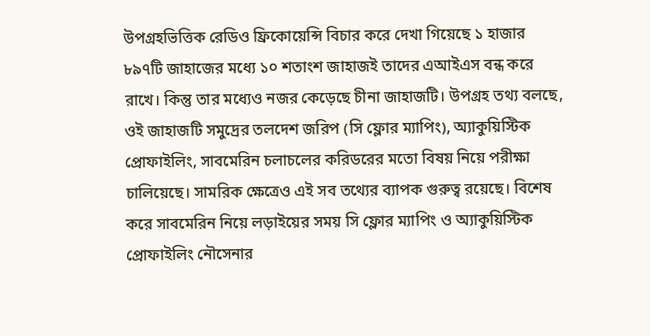উপগ্রহভিত্তিক রেডিও ফ্রিকোয়েন্সি বিচার করে দেখা গিয়েছে ১ হাজার ৮৯৭টি জাহাজের মধ্যে ১০ শতাংশ জাহাজই তাদের এআইএস বন্ধ করে রাখে। কিন্তু তার মধ্যেও নজর কেড়েছে চীনা জাহাজটি। উপগ্রহ তথ্য বলছে, ওই জাহাজটি সমুদ্রের তলদেশ জরিপ (সি ফ্লোর ম্যাপিং), অ্যাকুয়িস্টিক প্রোফাইলিং, সাবমেরিন চলাচলের করিডরের মতো বিষয় নিয়ে পরীক্ষা চালিয়েছে। সামরিক ক্ষেত্রেও এই সব তথ্যের ব্যাপক গুরুত্ব রয়েছে। বিশেষ করে সাবমেরিন নিয়ে লড়াইয়ের সময় সি ফ্লোর ম্যাপিং ও অ্যাকুয়িস্টিক প্রোফাইলিং নৌসেনার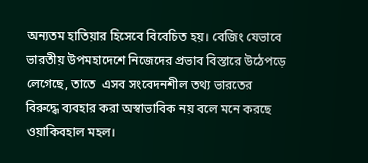অন্যতম হাতিয়ার হিসেবে বিবেচিত হয়। বেজিং যেভাবে ভারতীয় উপমহাদেশে নিজেদের প্রভাব বিস্তারে উঠেপড়ে লেগেছে, তাতে  এসব সংবেদনশীল তথ্য ভারতের বিরুদ্ধে ব্যবহার করা অস্বাভাবিক নয় বলে মনে করছে ওয়াকিবহাল মহল।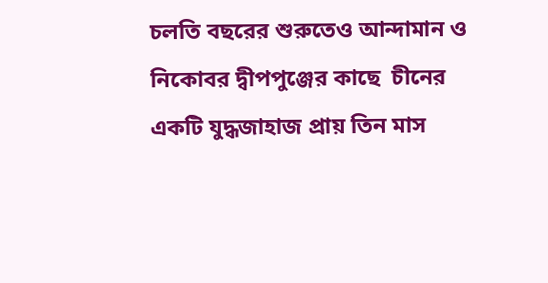চলতি বছরের শুরুতেও আন্দামান ও নিকোবর দ্বীপপুঞ্জের কাছে  চীনের একটি যুদ্ধজাহাজ প্রায় তিন মাস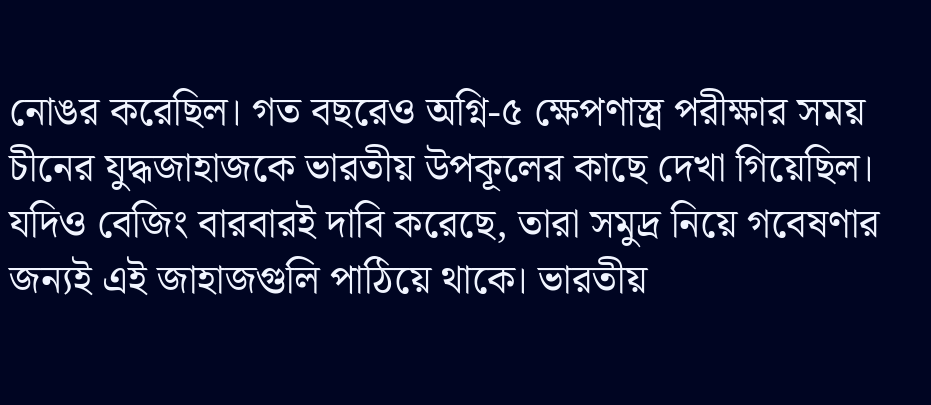নোঙর করেছিল। গত বছরেও অগ্নি-৫ ক্ষেপণাস্ত্র পরীক্ষার সময় চীনের যুদ্ধজাহাজকে ভারতীয় উপকূলের কাছে দেখা গিয়েছিল। যদিও বেজিং বারবারই দাবি করেছে, তারা সমুদ্র নিয়ে গবেষণার জন্যই এই জাহাজগুলি পাঠিয়ে থাকে। ভারতীয়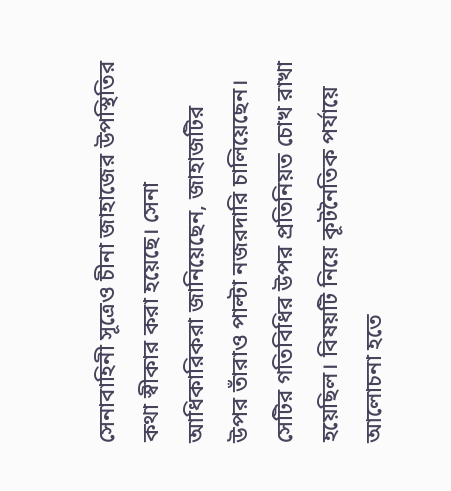সেনাবাহিনী সূত্রেও চীনা জাহাজের উপস্থিতির কথা স্বীকার করা হয়েছে। সেনা আধিকারিকরা জানিয়েছেন, জাহাজটির উপর তাঁরাও পাল্টা নজরদারি চালিয়েছেন। সেটির গতিবিধির উপর প্রতিনিয়ত চোখ রাখা হয়েছিল। বিষয়টি নিয়ে কূটনৈতিক পর্যায়ে আলোচনা হতে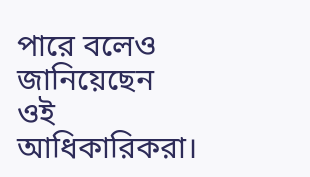পারে বলেও জানিয়েছেন ওই আধিকারিকরা।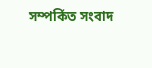সম্পর্কিত সংবাদ